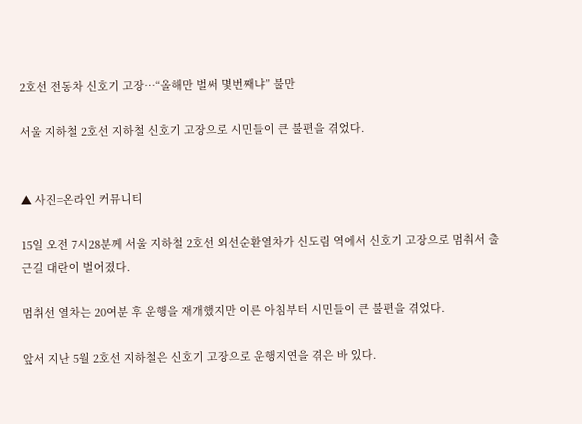2호선 전동차 신호기 고장…“올해만 벌써 몇번째냐” 불만

서울 지하철 2호선 지하철 신호기 고장으로 시민들이 큰 불편을 겪었다.


▲ 사진=온라인 커뮤니티

15일 오전 7시28분께 서울 지하철 2호선 외선순환열차가 신도림 역에서 신호기 고장으로 멈춰서 출근길 대란이 벌어졌다.

멈취선 열차는 20여분 후 운행을 재개했지만 이른 아침부터 시민들이 큰 불편을 겪었다.

앞서 지난 5월 2호선 지하철은 신호기 고장으로 운행지연을 겪은 바 있다.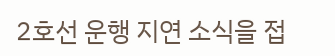2호선 운행 지연 소식을 접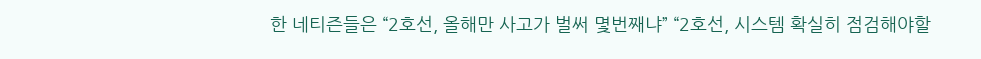한 네티즌들은 “2호선, 올해만 사고가 벌써 몇번째냐” “2호선, 시스템 확실히 점검해야할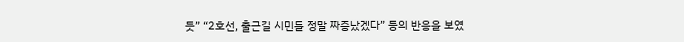듯” “2호선, 출근길 시민들 정말 짜증났겠다” 등의 반응을 보였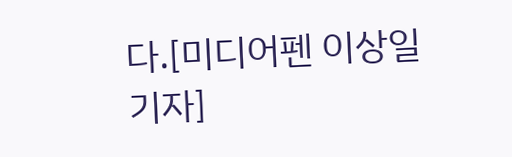다.[미디어펜 이상일 기자]